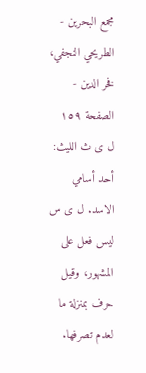مجمع البحرين - الطريحي النجفي، فخر الدين - الصفحة ١٥٩
ل ى ث الليث: أحد أسامي الاسد. ل ى س ليس فعل على المشهور، وقيل حرف بمنزلة ما لعدم تصرفها.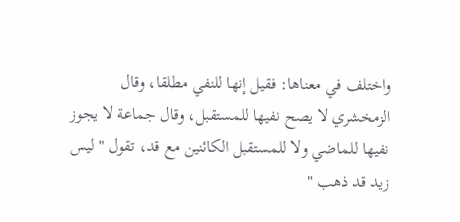واختلف في معناها: فقيل إنها للنفي مطلقا، وقال الزمخشري لا يصح نفيها للمستقبل، وقال جماعة لا يجوز نفيها للماضي ولا للمستقبل الكائنين مع قد، تقول " ليس زيد قد ذهب "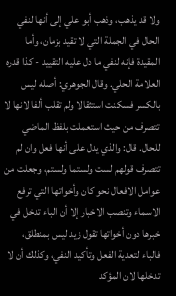ولا قد يذهب، وذهب أبو علي إلى أنها لنفي الحال في الجملة التي لا تقيد بزمان، وأما المقيدة فإنه لنفي ما دل عليه التقييد - كذا قدره العلامة الحلي. وقال الجوهري: أصله ليس بالكسر فسكنت استثقالا ولم تقلب ألفا لانها لا تتصرف من حيث استعملت بلفظ الماضي للحال. قال: والذي يدل على أنها فعل وان لم تتصرف قولهم لست ولستما ولستم، وجعلت من عوامل الافعال نحو كان وأخواتها التي ترفع الاسماء وتنصب الاخبار إلا أن الباء تدخل في خبرها دون أخواتها تقول زيد ليس بمنطلق، فالباء لتعدية الفعل وتأكيد النفي، وكذلك أن لا تدخلها لان المؤكد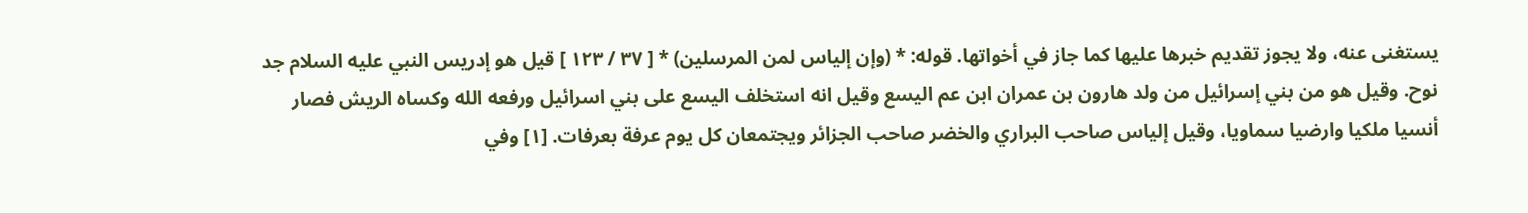يستغنى عنه، ولا يجوز تقديم خبرها عليها كما جاز في أخواتها. قوله: * (وإن إلياس لمن المرسلين) * [ ٣٧ / ١٢٣ ] قيل هو إدريس النبي عليه السلام جد نوح. وقيل هو من بني إسرائيل من ولد هارون بن عمران ابن عم اليسع وقيل انه استخلف اليسع على بني اسرائيل ورفعه الله وكساه الريش فصار أنسيا ملكيا وارضيا سماويا، وقيل إلياس صاحب البراري والخضر صاحب الجزائر ويجتمعان كل يوم عرفة بعرفات. [١] وفي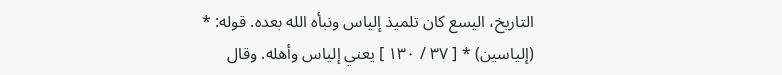التاريخ، اليسع كان تلميذ إلياس ونبأه الله بعده. قوله: * (إلياسين) * [ ٣٧ / ١٣٠ ] يعني إلياس وأهله. وقال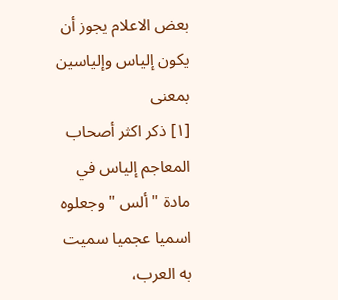بعض الاعلام يجوز أن يكون إلياس وإلياسين بمعنى
[١] ذكر اكثر أصحاب المعاجم إلياس في مادة " ألس " وجعلوه اسميا عجميا سميت به العرب،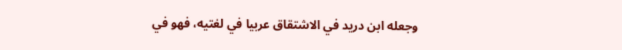وجعله ابن دريد في الاشتقاق عربيا في لغتيه، فهو في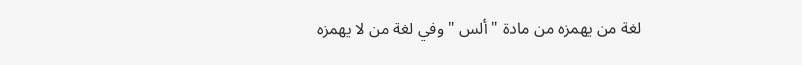لغة من يهمزه من مادة " ألس " وفي لغة من لا يهمزه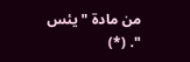من مادة " يئس ". (*)